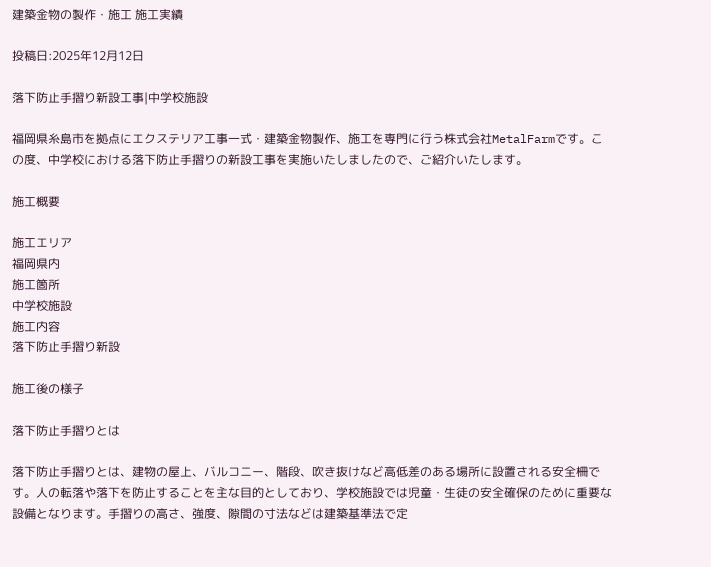建築金物の製作・施工 施工実績

投稿日:2025年12月12日

落下防止手摺り新設工事|中学校施設

福岡県糸島市を拠点にエクステリア工事一式・建築金物製作、施工を専門に行う株式会社MetalFarmです。この度、中学校における落下防止手摺りの新設工事を実施いたしましたので、ご紹介いたします。

施工概要

施工エリア
福岡県内
施工箇所
中学校施設
施工内容
落下防止手摺り新設

施工後の様子

落下防止手摺りとは

落下防止手摺りとは、建物の屋上、バルコニー、階段、吹き抜けなど高低差のある場所に設置される安全柵です。人の転落や落下を防止することを主な目的としており、学校施設では児童・生徒の安全確保のために重要な設備となります。手摺りの高さ、強度、隙間の寸法などは建築基準法で定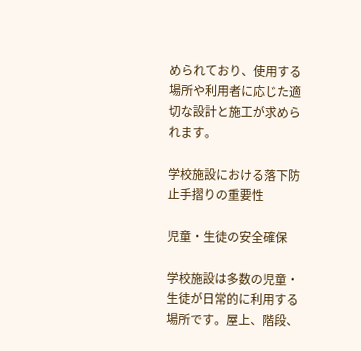められており、使用する場所や利用者に応じた適切な設計と施工が求められます。

学校施設における落下防止手摺りの重要性

児童・生徒の安全確保

学校施設は多数の児童・生徒が日常的に利用する場所です。屋上、階段、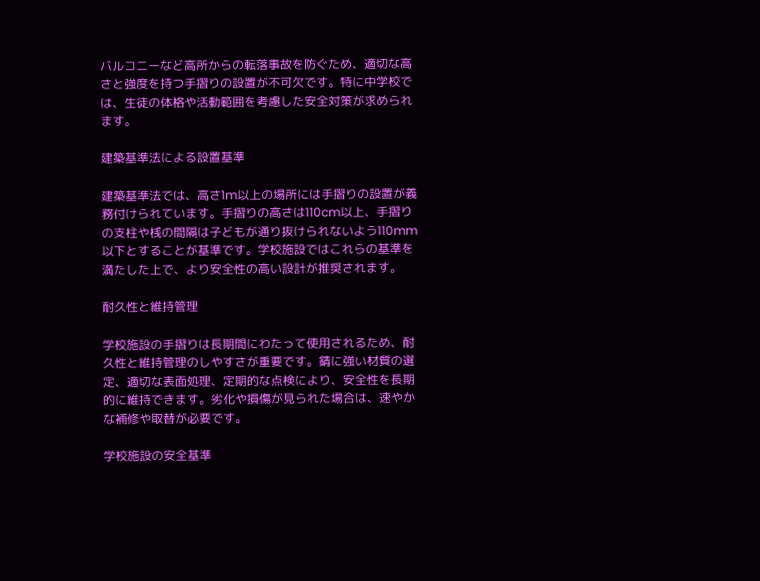バルコニーなど高所からの転落事故を防ぐため、適切な高さと強度を持つ手摺りの設置が不可欠です。特に中学校では、生徒の体格や活動範囲を考慮した安全対策が求められます。

建築基準法による設置基準

建築基準法では、高さ1m以上の場所には手摺りの設置が義務付けられています。手摺りの高さは110cm以上、手摺りの支柱や桟の間隔は子どもが通り抜けられないよう110mm以下とすることが基準です。学校施設ではこれらの基準を満たした上で、より安全性の高い設計が推奨されます。

耐久性と維持管理

学校施設の手摺りは長期間にわたって使用されるため、耐久性と維持管理のしやすさが重要です。錆に強い材質の選定、適切な表面処理、定期的な点検により、安全性を長期的に維持できます。劣化や損傷が見られた場合は、速やかな補修や取替が必要です。

学校施設の安全基準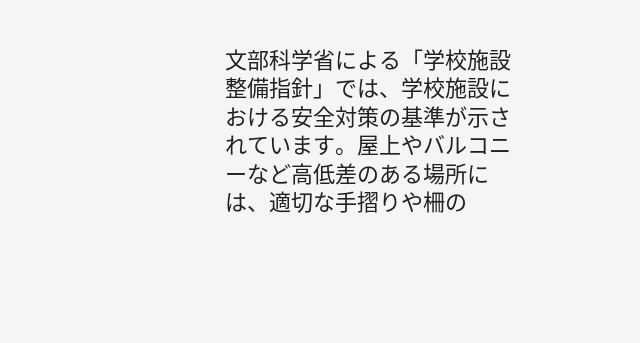文部科学省による「学校施設整備指針」では、学校施設における安全対策の基準が示されています。屋上やバルコニーなど高低差のある場所には、適切な手摺りや柵の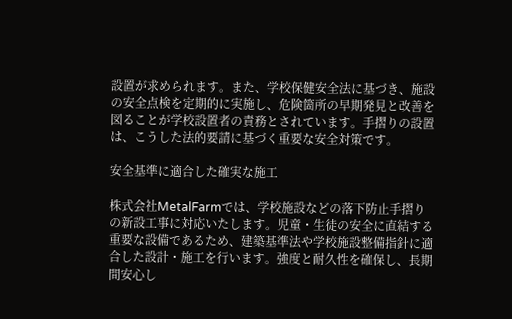設置が求められます。また、学校保健安全法に基づき、施設の安全点検を定期的に実施し、危険箇所の早期発見と改善を図ることが学校設置者の責務とされています。手摺りの設置は、こうした法的要請に基づく重要な安全対策です。

安全基準に適合した確実な施工

株式会社MetalFarmでは、学校施設などの落下防止手摺りの新設工事に対応いたします。児童・生徒の安全に直結する重要な設備であるため、建築基準法や学校施設整備指針に適合した設計・施工を行います。強度と耐久性を確保し、長期間安心し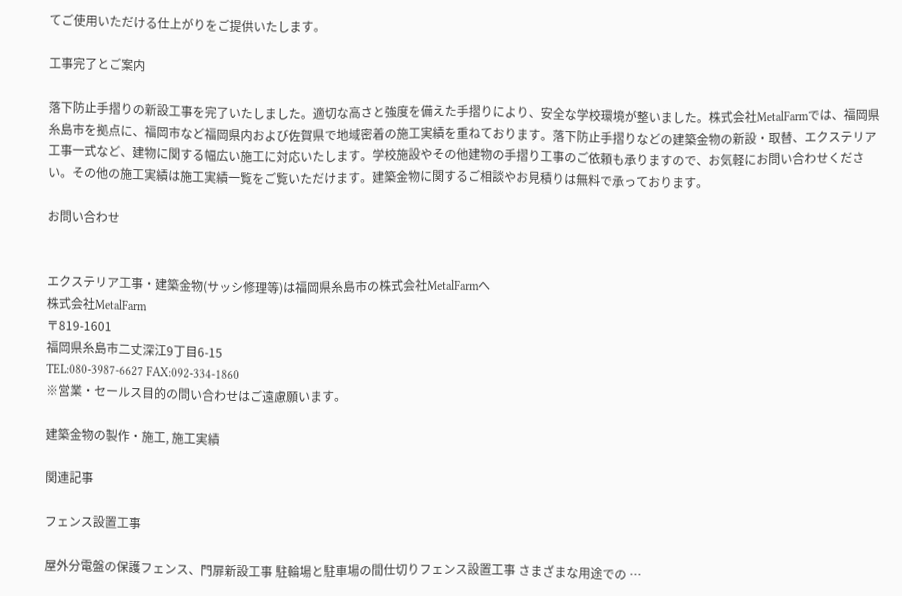てご使用いただける仕上がりをご提供いたします。

工事完了とご案内

落下防止手摺りの新設工事を完了いたしました。適切な高さと強度を備えた手摺りにより、安全な学校環境が整いました。株式会社MetalFarmでは、福岡県糸島市を拠点に、福岡市など福岡県内および佐賀県で地域密着の施工実績を重ねております。落下防止手摺りなどの建築金物の新設・取替、エクステリア工事一式など、建物に関する幅広い施工に対応いたします。学校施設やその他建物の手摺り工事のご依頼も承りますので、お気軽にお問い合わせください。その他の施工実績は施工実績一覧をご覧いただけます。建築金物に関するご相談やお見積りは無料で承っております。

お問い合わせ


エクステリア工事・建築金物(サッシ修理等)は福岡県糸島市の株式会社MetalFarmへ
株式会社MetalFarm
〒819-1601
福岡県糸島市二丈深江9丁目6-15
TEL:080-3987-6627 FAX:092-334-1860
※営業・セールス目的の問い合わせはご遠慮願います。

建築金物の製作・施工, 施工実績

関連記事

フェンス設置工事

屋外分電盤の保護フェンス、門扉新設工事 駐輪場と駐車場の間仕切りフェンス設置工事 さまざまな用途での …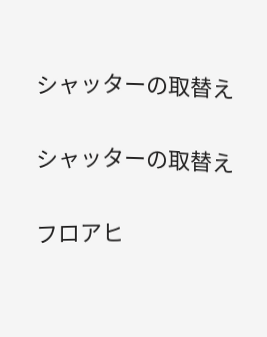シャッターの取替え

シャッターの取替え

フロアヒ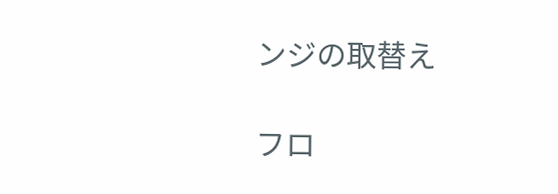ンジの取替え

フロ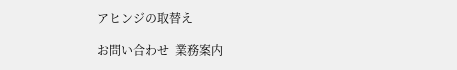アヒンジの取替え

お問い合わせ  業務案内